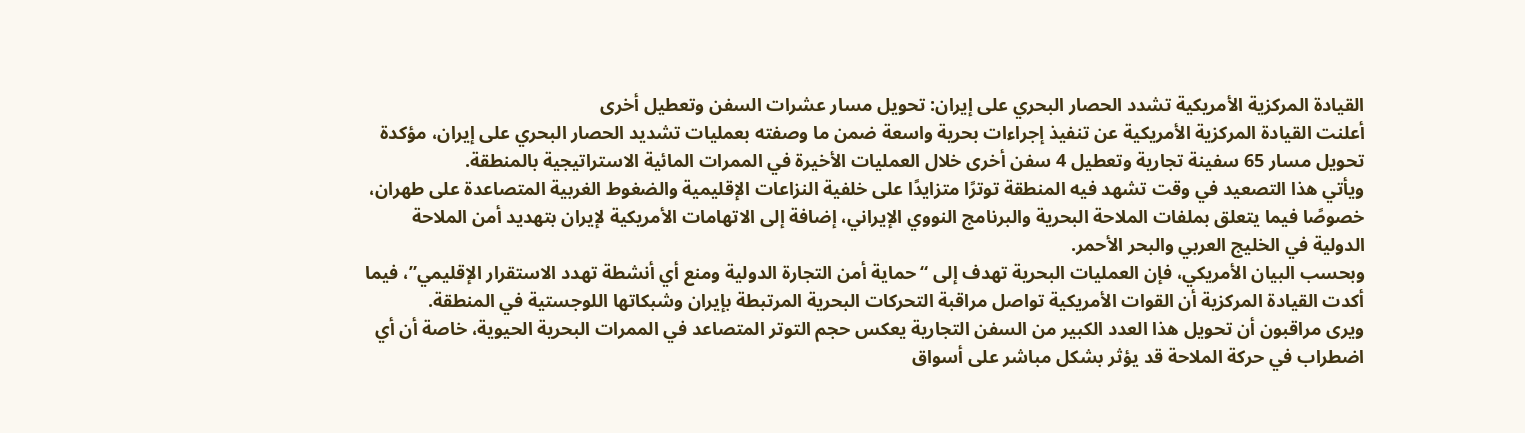القيادة المركزية الأمريكية تشدد الحصار البحري على إيران: تحويل مسار عشرات السفن وتعطيل أخرى
أعلنت القيادة المركزية الأمريكية عن تنفيذ إجراءات بحرية واسعة ضمن ما وصفته بعمليات تشديد الحصار البحري على إيران، مؤكدة تحويل مسار 65 سفينة تجارية وتعطيل 4 سفن أخرى خلال العمليات الأخيرة في الممرات المائية الاستراتيجية بالمنطقة.
ويأتي هذا التصعيد في وقت تشهد فيه المنطقة توترًا متزايدًا على خلفية النزاعات الإقليمية والضغوط الغربية المتصاعدة على طهران، خصوصًا فيما يتعلق بملفات الملاحة البحرية والبرنامج النووي الإيراني، إضافة إلى الاتهامات الأمريكية لإيران بتهديد أمن الملاحة الدولية في الخليج العربي والبحر الأحمر.
وبحسب البيان الأمريكي، فإن العمليات البحرية تهدف إلى “حماية أمن التجارة الدولية ومنع أي أنشطة تهدد الاستقرار الإقليمي”، فيما أكدت القيادة المركزية أن القوات الأمريكية تواصل مراقبة التحركات البحرية المرتبطة بإيران وشبكاتها اللوجستية في المنطقة.
ويرى مراقبون أن تحويل هذا العدد الكبير من السفن التجارية يعكس حجم التوتر المتصاعد في الممرات البحرية الحيوية، خاصة أن أي اضطراب في حركة الملاحة قد يؤثر بشكل مباشر على أسواق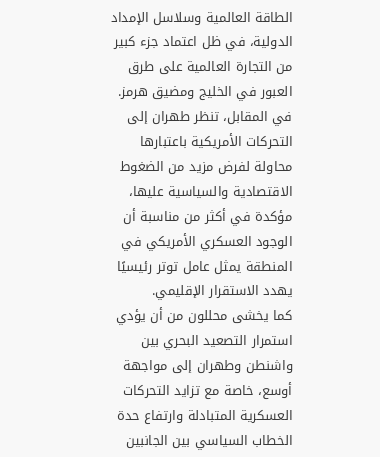الطاقة العالمية وسلاسل الإمداد الدولية، في ظل اعتماد جزء كبير من التجارة العالمية على طرق العبور في الخليج ومضيق هرمز.
في المقابل، تنظر طهران إلى التحركات الأمريكية باعتبارها محاولة لفرض مزيد من الضغوط الاقتصادية والسياسية عليها، مؤكدة في أكثر من مناسبة أن الوجود العسكري الأمريكي في المنطقة يمثل عامل توتر رئيسيًا يهدد الاستقرار الإقليمي.
كما يخشى محللون من أن يؤدي استمرار التصعيد البحري بين واشنطن وطهران إلى مواجهة أوسع، خاصة مع تزايد التحركات العسكرية المتبادلة وارتفاع حدة الخطاب السياسي بين الجانبين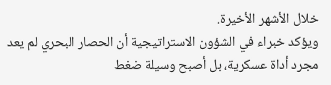خلال الأشهر الأخيرة.
ويؤكد خبراء في الشؤون الاستراتيجية أن الحصار البحري لم يعد مجرد أداة عسكرية، بل أصبح وسيلة ضغط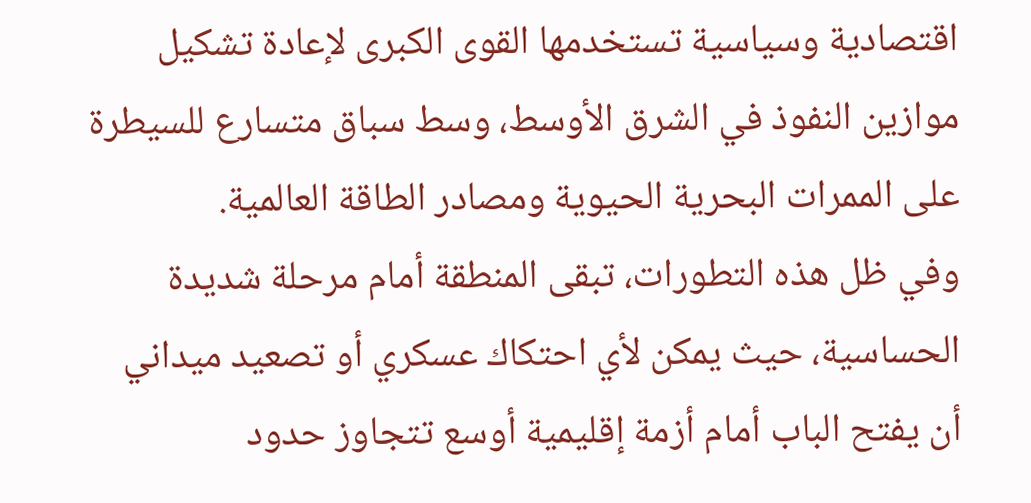اقتصادية وسياسية تستخدمها القوى الكبرى لإعادة تشكيل موازين النفوذ في الشرق الأوسط، وسط سباق متسارع للسيطرة على الممرات البحرية الحيوية ومصادر الطاقة العالمية.
وفي ظل هذه التطورات، تبقى المنطقة أمام مرحلة شديدة الحساسية، حيث يمكن لأي احتكاك عسكري أو تصعيد ميداني أن يفتح الباب أمام أزمة إقليمية أوسع تتجاوز حدود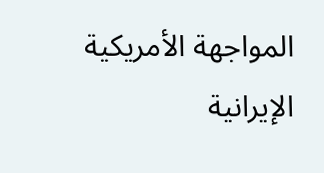المواجهة الأمريكية الإيرانية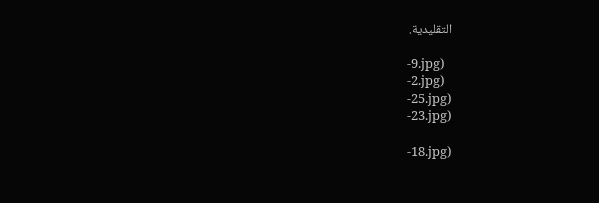التقليدية.

-9.jpg)
-2.jpg)
-25.jpg)
-23.jpg)

-18.jpg)